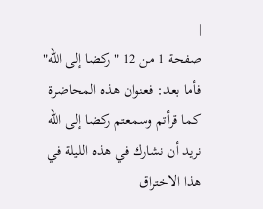|
صفحة 1 من 12 " ركضا إلى الله"
فأما بعد: فعنوان هذه المحاضرة كما قرأتم وسمعتم ركضا إلى الله نريد أن نشارك في هذه الليلة في هذا الاختراق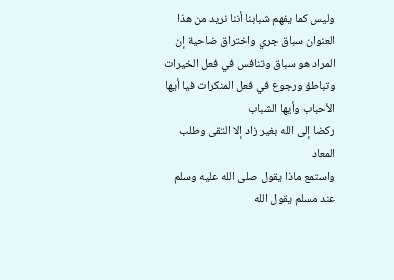وليس كما يفهم شبابنا أننا نريد من هذا العنوان سباق جري واختراق ضاحية إن المراد هو سباق وتنافس في فعل الخيرات وتباطؤ ورجوع في فعل المنكرات فيا أيها الأحباب وأيها الشباب
ركضا إلى الله بغير زاد إلا التقى وطلب المعاد
واستمع ماذا يقول صلى الله عليه وسلم عند مسلم يقول الله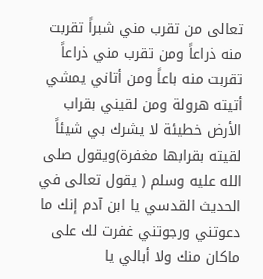تعالى من تقرب مني شبراً تقربت منه ذراعاً ومن تقرب مني ذراعاً تقربت منه باعاً ومن أتاني يمشي أتيته هرولة ومن لقيني بقراب الأرض خطيئة لا يشرك بي شيئاً لقيته بقرابها مغفرة)ويقول صلى الله عليه وسلم ( يقول تعالى في الحديث القدسي يا ابن آدم إنك ما دعوتني ورجوتني غفرت لك على ماكان منك ولا أبالي يا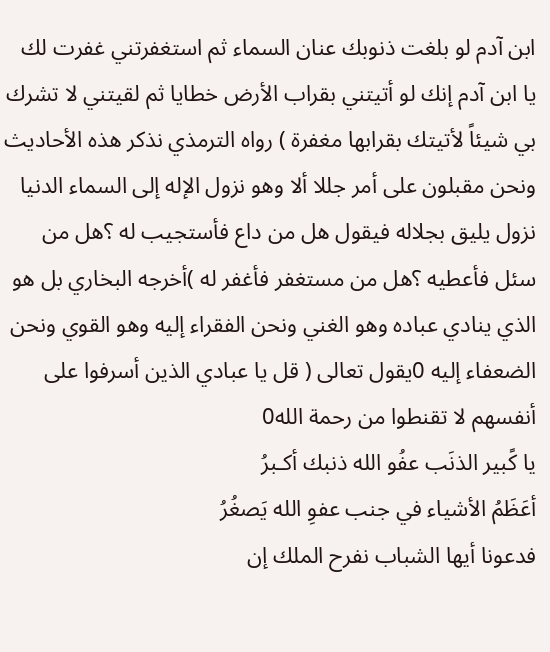ابن آدم لو بلغت ذنوبك عنان السماء ثم استغفرتني غفرت لك يا ابن آدم إنك لو أتيتني بقراب الأرض خطايا ثم لقيتني لا تشرك بي شيئاً لأتيتك بقرابها مغفرة ) رواه الترمذي نذكر هذه الأحاديث ونحن مقبلون على أمر جللا ألا وهو نزول الإله إلى السماء الدنيا نزول يليق بجلاله فيقول هل من داع فأستجيب له ؟هل من سئل فأعطيه ؟هل من مستغفر فأغفر له )أخرجه البخاري بل هو الذي ينادي عباده وهو الغني ونحن الفقراء إليه وهو القوي ونحن الضعفاء إليه 0يقول تعالى ( قل يا عبادي الذين أسرفوا على أنفسهم لا تقنطوا من رحمة الله0
يا كًبير الذنَب عفُو الله ذنبك أكـبرُ
أعَظَمُ الأشياء في جنب عفوِ الله يَصغُرُ
فدعونا أيها الشباب نفرح الملك إن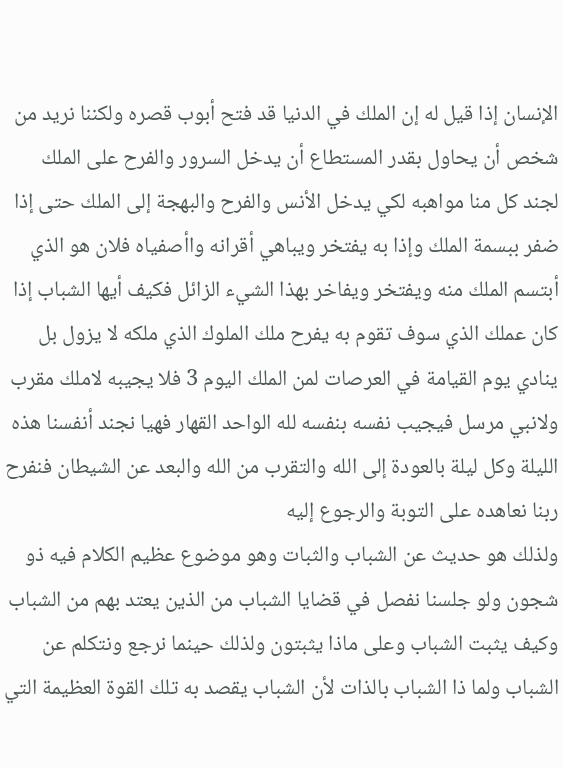الإنسان إذا قيل له إن الملك في الدنيا قد فتح أبوب قصره ولكننا نريد من شخص أن يحاول بقدر المستطاع أن يدخل السرور والفرح على الملك لجند كل منا مواهبه لكي يدخل الأنس والفرح والبهجة إلى الملك حتى إذا ضفر ببسمة الملك وإذا به يفتخر ويباهي أقرانه واأصفياه فلان هو الذي أبتسم الملك منه ويفتخر ويفاخر بهذا الشيء الزائل فكيف أيها الشباب إذا كان عملك الذي سوف تقوم به يفرح ملك الملوك الذي ملكه لا يزول بل ينادي يوم القيامة في العرصات لمن الملك اليوم 3 فلا يجيبه لاملك مقرب ولانبي مرسل فيجيب نفسه بنفسه لله الواحد القهار فهيا نجند أنفسنا هذه الليلة وكل ليلة بالعودة إلى الله والتقرب من الله والبعد عن الشيطان فنفرح ربنا نعاهده على التوبة والرجوع إليه
ولذلك هو حديث عن الشباب والثبات وهو موضوع عظيم الكلام فيه ذو شجون ولو جلسنا نفصل في قضايا الشباب من الذين يعتد بهم من الشباب وكيف يثبت الشباب وعلى ماذا يثبتون ولذلك حينما نرجع ونتكلم عن الشباب ولما ذا الشباب بالذات لأن الشباب يقصد به تلك القوة العظيمة التي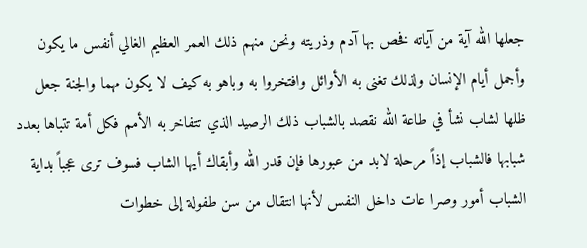جعلها الله آية من آياته فخص بها آدم وذريته ونحن منهم ذلك العمر العظيم الغالي أنفس ما يكون وأجمل أيام الإنسان ولذلك تغنى به الأوائل وافتخروا به وباهو به كيف لا يكون مهما والجنة جعل ظلها لشاب نشأ في طاعة الله نقصد بالشباب ذلك الرصيد الذي تتفاخر به الأمم فكل أمة تتباها بعدد شبابها فالشباب إذاً مرحلة لابد من عبورها فإن قدر الله وأبقاك أيها الشاب فسوف ترى عجباً بداية الشباب أمور وصرا عات داخل النفس لأنها انتقال من سن طفولة إلى خطوات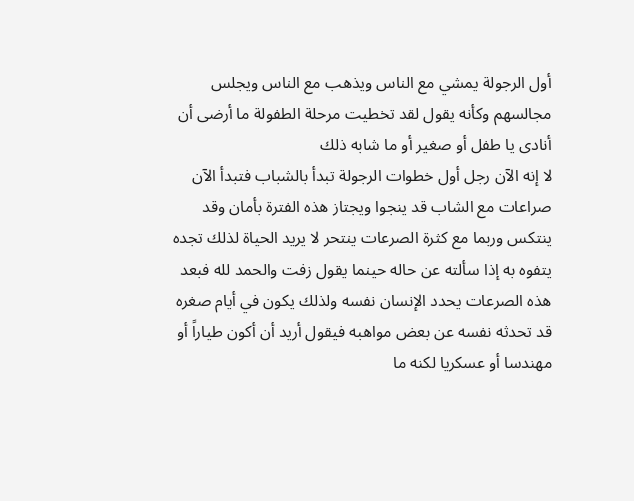أول الرجولة يمشي مع الناس ويذهب مع الناس ويجلس مجالسهم وكأنه يقول لقد تخطيت مرحلة الطفولة ما أرضى أن أنادى يا طفل أو صغير أو ما شابه ذلك
لا إنه الآن رجل أول خطوات الرجولة تبدأ بالشباب فتبدأ الآن صراعات مع الشاب قد ينجوا ويجتاز هذه الفترة بأمان وقد ينتكس وربما مع كثرة الصرعات ينتحر لا يريد الحياة لذلك تجده يتفوه به إذا سألته عن حاله حينما يقول زفت والحمد لله فبعد هذه الصرعات يحدد الإنسان نفسه ولذلك يكون في أيام صغره قد تحدثه نفسه عن بعض مواهبه فيقول أريد أن أكون طياراً أو مهندسا أو عسكريا لكنه ما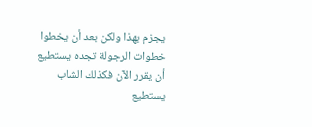يجزم بهذا ولكن بعد أن يخطوا خطوات الرجولة تجده يستطيع أن يقرر الآن فكذلك الشاب يستطيع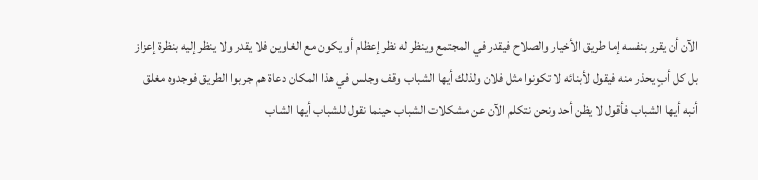الآن أن يقرر بنفسه إما طريق الأخيار والصلاح فيقدر في المجتمع وينظر له نظر إعظام أو يكون مع الغاوين فلا يقدر ولا ينظر إليه بنظرة إعزاز بل كل أبٍ يحذر منه فيقول لأبنائه لا تكونوا مثل فلان ولذلك أيها الشباب وقف وجلس في هذا المكان دعاة هم جربوا الطريق فوجدوه مغلق أنبه أيها الشباب فأقول لا يظن أحد ونحن نتكلم الآن عن مشكلات الشباب حينما نقول للشباب أيها الشاب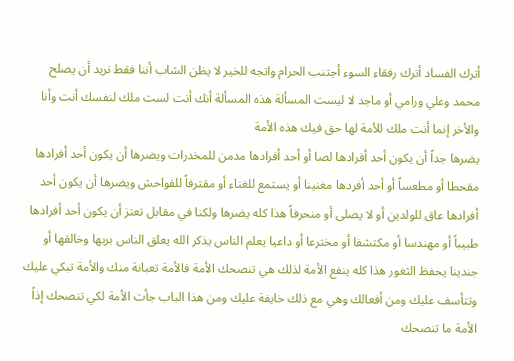أترك الفساد أترك رفقاء السوء أجتنب الحرام واتجه للخير لا يظن الشاب أننا فقط نريد أن يصلح محمد وعلي ورامي أو ماجد لا ليست المسألة هذه المسألة أنك أنت لست ملك لنفسك أنت وأنا والأخر إنما أنت ملك للأمة لها حق فيك هذه الأمة
يضرها جداً أن يكون أحد أفرادها لصا أو أحد أفرادها مدمن للمخدرات ويضرها أن يكون أحد أفرادها مقحطا أو مطعساً أو أحد أفردها مغنينا أو يستمع للغناء أو مقترفاً للفواحش ويضرها أن يكون أحد أفرادها عاق للولدين أو لا يصلى أو منحرفاً هذا كله يضرها ولكنا في مقابل تعتز أن يكون أحد أفرادها طبيباً أو مهندسا أو مكتشفا أو مخترعا أو داعيا يعلم الناس يذكر الله يعلق الناس بربها وخالقها أو جندينا يحفظ الثغور هذا كله ينفع الأمة لذلك هي تنصحك الأمة فالأمة تعبانة منك والأمة تبكي عليك وتتأسف عليك ومن أفعالك وهي مع ذلك خايفة عليك ومن هذا الباب جأت الأمة لكي تنصحك إذاً الأمة ما تنصحك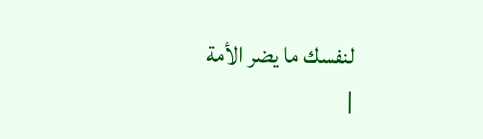لنفسك ما يضر الأمة
|